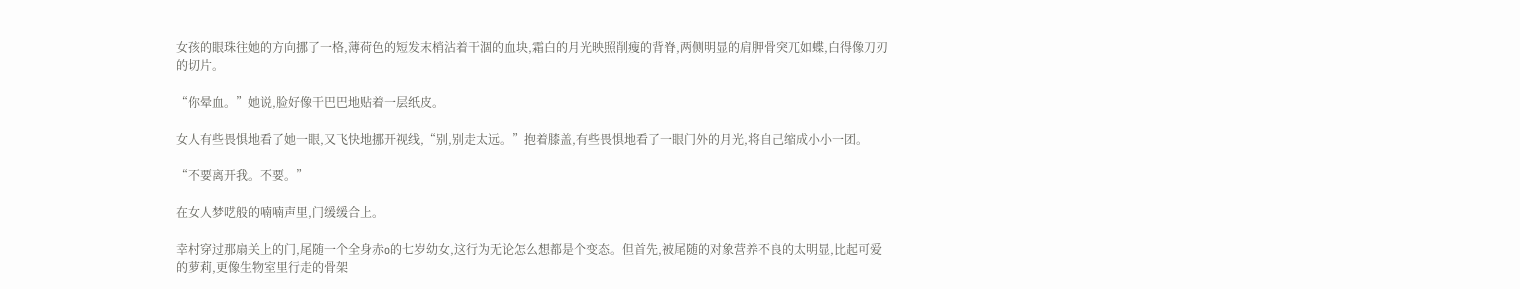女孩的眼珠往她的方向挪了一格,薄荷色的短发末梢沾着干涸的血块,霜白的月光映照削瘦的背脊,两侧明显的肩胛骨突兀如蝶,白得像刀刃的切片。

“你晕血。”她说,脸好像干巴巴地贴着一层纸皮。

女人有些畏惧地看了她一眼,又飞快地挪开视线,“别,别走太远。”抱着膝盖,有些畏惧地看了一眼门外的月光,将自己缩成小小一团。

“不要离开我。不要。”

在女人梦呓般的喃喃声里,门缓缓合上。

幸村穿过那扇关上的门,尾随一个全身赤o的七岁幼女,这行为无论怎么想都是个变态。但首先,被尾随的对象营养不良的太明显,比起可爱的萝莉,更像生物室里行走的骨架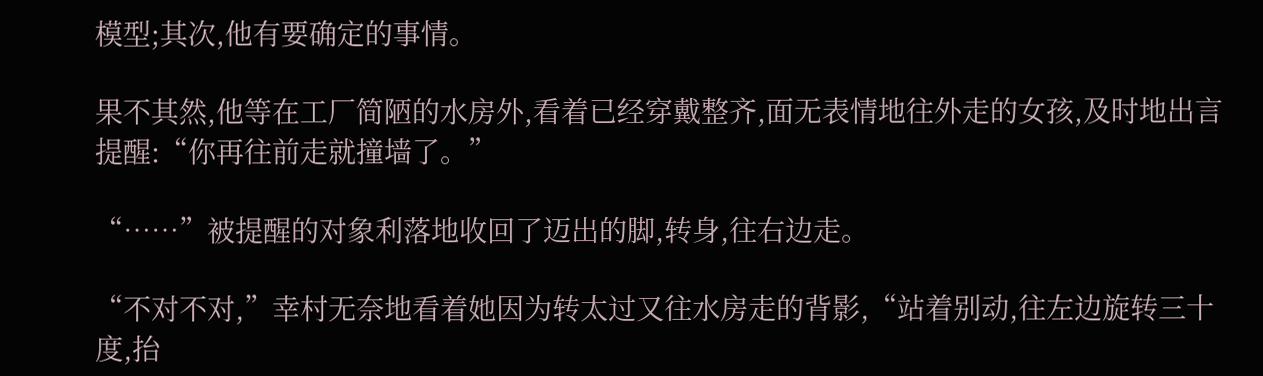模型;其次,他有要确定的事情。

果不其然,他等在工厂简陋的水房外,看着已经穿戴整齐,面无表情地往外走的女孩,及时地出言提醒:“你再往前走就撞墙了。”

“……”被提醒的对象利落地收回了迈出的脚,转身,往右边走。

“不对不对,”幸村无奈地看着她因为转太过又往水房走的背影,“站着别动,往左边旋转三十度,抬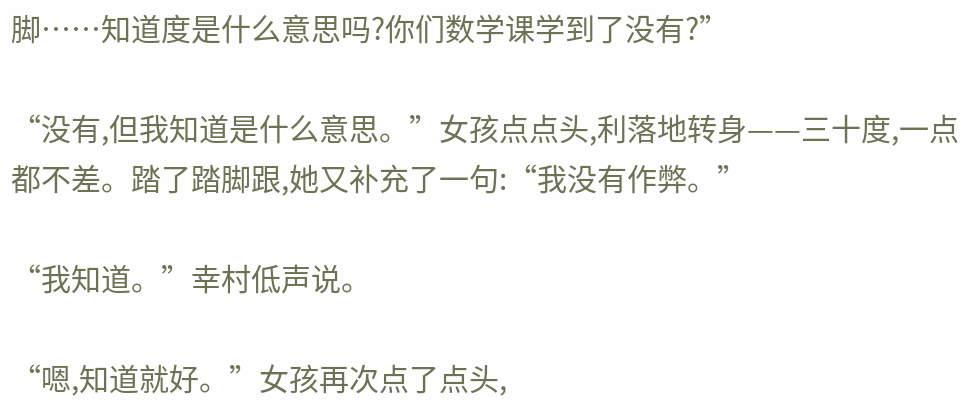脚……知道度是什么意思吗?你们数学课学到了没有?”

“没有,但我知道是什么意思。”女孩点点头,利落地转身——三十度,一点都不差。踏了踏脚跟,她又补充了一句:“我没有作弊。”

“我知道。”幸村低声说。

“嗯,知道就好。”女孩再次点了点头,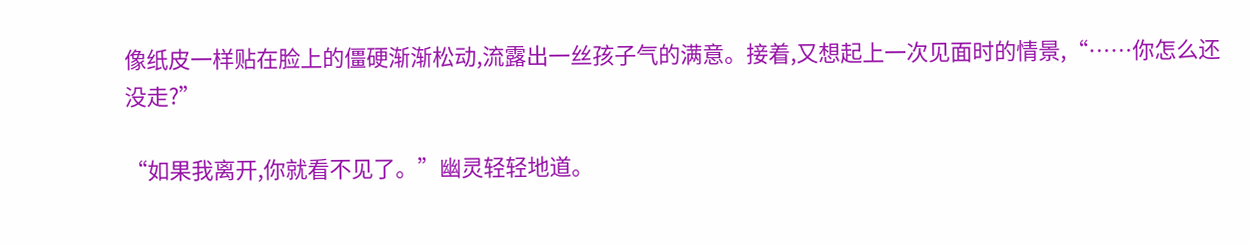像纸皮一样贴在脸上的僵硬渐渐松动,流露出一丝孩子气的满意。接着,又想起上一次见面时的情景,“……你怎么还没走?”

“如果我离开,你就看不见了。”幽灵轻轻地道。